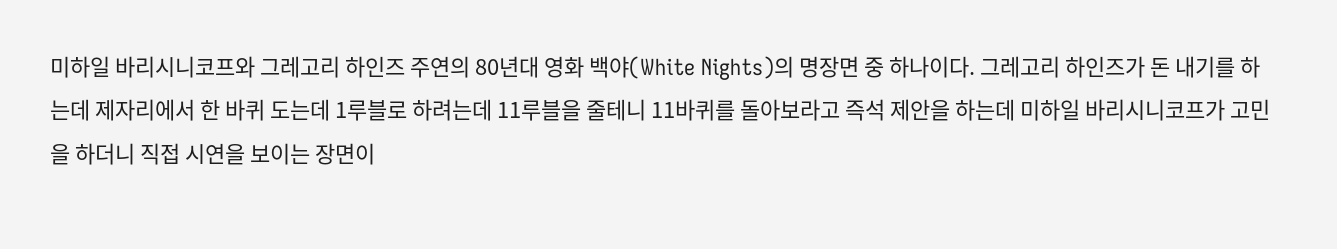미하일 바리시니코프와 그레고리 하인즈 주연의 80년대 영화 백야(White Nights)의 명장면 중 하나이다. 그레고리 하인즈가 돈 내기를 하는데 제자리에서 한 바퀴 도는데 1루블로 하려는데 11루블을 줄테니 11바퀴를 돌아보라고 즉석 제안을 하는데 미하일 바리시니코프가 고민을 하더니 직접 시연을 보이는 장면이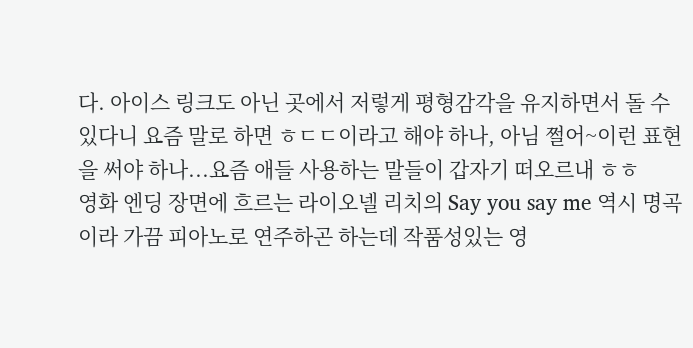다. 아이스 링크도 아닌 곳에서 저렇게 평형감각을 유지하면서 돌 수 있다니 요즘 말로 하면 ㅎㄷㄷ이라고 해야 하나, 아님 쩔어~이런 표현을 써야 하나...요즘 애들 사용하는 말들이 갑자기 떠오르내 ㅎㅎ
영화 엔딩 장면에 흐르는 라이오넬 리치의 Say you say me 역시 명곡이라 가끔 피아노로 연주하곤 하는데 작품성있는 영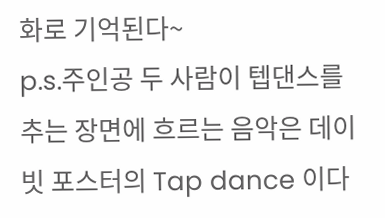화로 기억된다~
p.s.주인공 두 사람이 텝댄스를 추는 장면에 흐르는 음악은 데이빗 포스터의 Tap dance 이다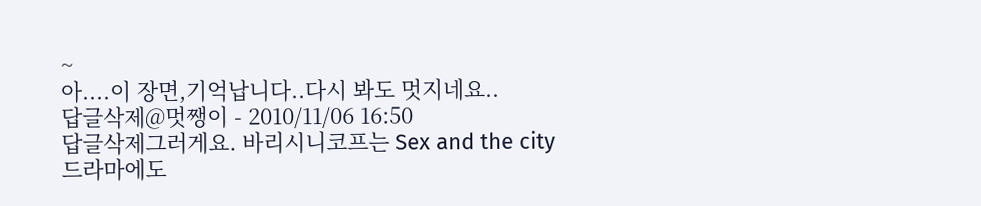~
아....이 장면,기억납니다..다시 봐도 멋지네요..
답글삭제@멋쨍이 - 2010/11/06 16:50
답글삭제그러게요. 바리시니코프는 Sex and the city 드라마에도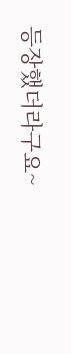등장했더라구요~